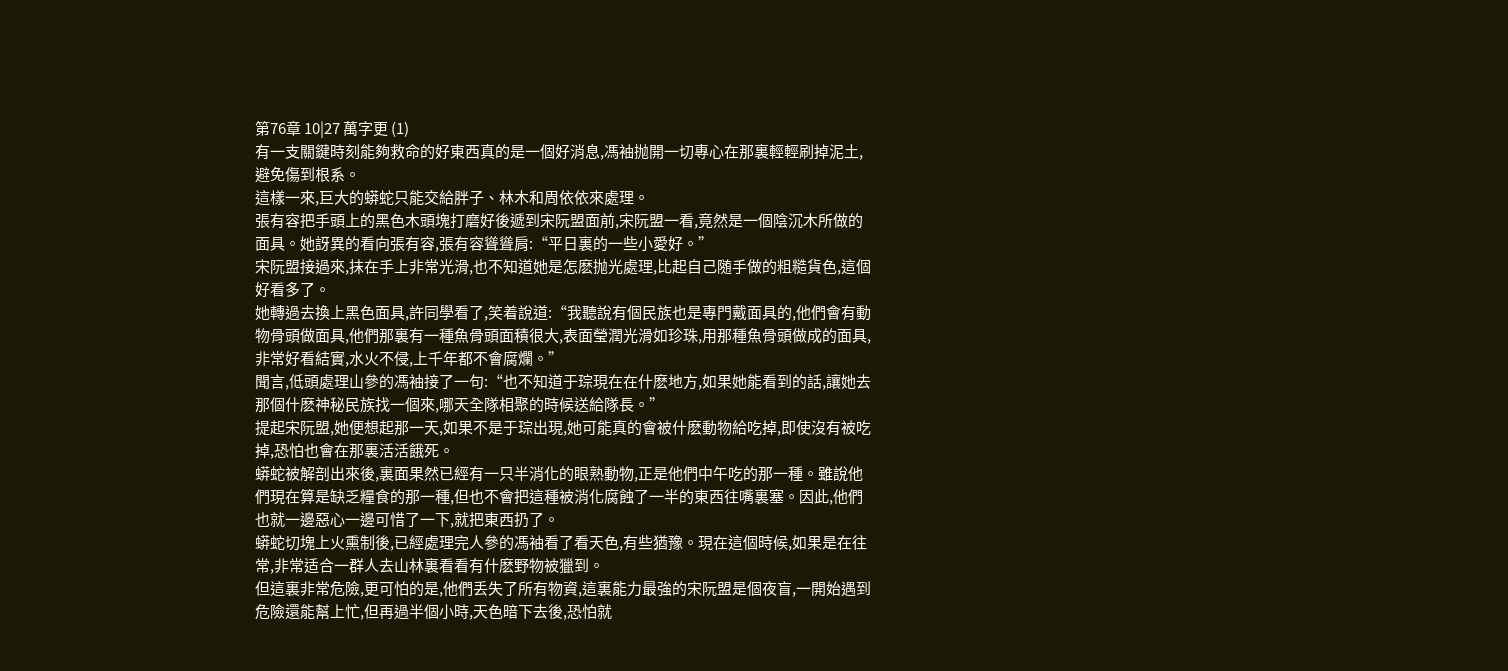第76章 10|27 萬字更 (1)
有一支關鍵時刻能夠救命的好東西真的是一個好消息,馮袖抛開一切專心在那裏輕輕刷掉泥土,避免傷到根系。
這樣一來,巨大的蟒蛇只能交給胖子、林木和周依依來處理。
張有容把手頭上的黑色木頭塊打磨好後遞到宋阮盟面前,宋阮盟一看,竟然是一個陰沉木所做的面具。她訝異的看向張有容,張有容聳聳肩:“平日裏的一些小愛好。”
宋阮盟接過來,抹在手上非常光滑,也不知道她是怎麽抛光處理,比起自己随手做的粗糙貨色,這個好看多了。
她轉過去換上黑色面具,許同學看了,笑着說道:“我聽說有個民族也是專門戴面具的,他們會有動物骨頭做面具,他們那裏有一種魚骨頭面積很大,表面瑩潤光滑如珍珠,用那種魚骨頭做成的面具,非常好看結實,水火不侵,上千年都不會腐爛。”
聞言,低頭處理山參的馮袖接了一句:“也不知道于琮現在在什麽地方,如果她能看到的話,讓她去那個什麽神秘民族找一個來,哪天全隊相聚的時候送給隊長。”
提起宋阮盟,她便想起那一天,如果不是于琮出現,她可能真的會被什麽動物給吃掉,即使沒有被吃掉,恐怕也會在那裏活活餓死。
蟒蛇被解剖出來後,裏面果然已經有一只半消化的眼熟動物,正是他們中午吃的那一種。雖說他們現在算是缺乏糧食的那一種,但也不會把這種被消化腐蝕了一半的東西往嘴裏塞。因此,他們也就一邊惡心一邊可惜了一下,就把東西扔了。
蟒蛇切塊上火熏制後,已經處理完人參的馮袖看了看天色,有些猶豫。現在這個時候,如果是在往常,非常适合一群人去山林裏看看有什麽野物被獵到。
但這裏非常危險,更可怕的是,他們丢失了所有物資,這裏能力最強的宋阮盟是個夜盲,一開始遇到危險還能幫上忙,但再過半個小時,天色暗下去後,恐怕就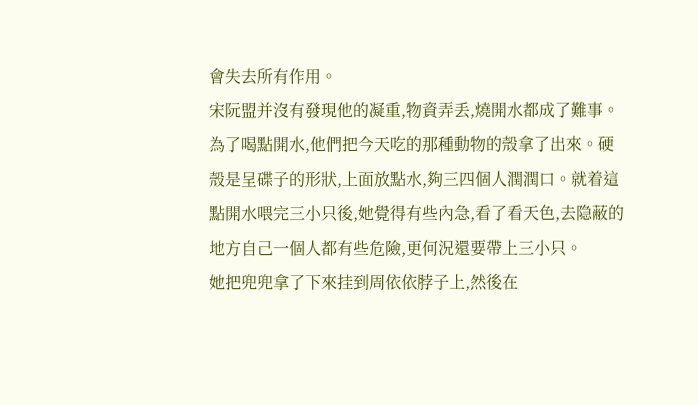會失去所有作用。
宋阮盟并沒有發現他的凝重,物資弄丢,燒開水都成了難事。為了喝點開水,他們把今天吃的那種動物的殼拿了出來。硬殼是呈碟子的形狀,上面放點水,夠三四個人潤潤口。就着這點開水喂完三小只後,她覺得有些內急,看了看天色,去隐蔽的地方自己一個人都有些危險,更何況還要帶上三小只。
她把兜兜拿了下來挂到周依依脖子上,然後在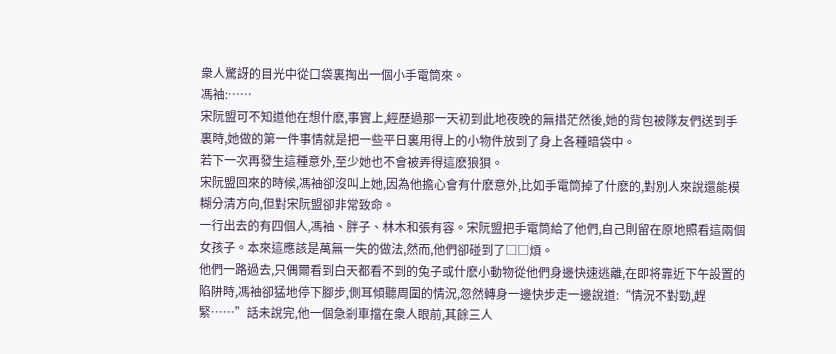衆人驚訝的目光中從口袋裏掏出一個小手電筒來。
馮袖:……
宋阮盟可不知道他在想什麽,事實上,經歷過那一天初到此地夜晚的無措茫然後,她的背包被隊友們送到手裏時,她做的第一件事情就是把一些平日裏用得上的小物件放到了身上各種暗袋中。
若下一次再發生這種意外,至少她也不會被弄得這麽狼狽。
宋阮盟回來的時候,馮袖卻沒叫上她,因為他擔心會有什麽意外,比如手電筒掉了什麽的,對別人來說還能模糊分清方向,但對宋阮盟卻非常致命。
一行出去的有四個人,馮袖、胖子、林木和張有容。宋阮盟把手電筒給了他們,自己則留在原地照看這兩個女孩子。本來這應該是萬無一失的做法,然而,他們卻碰到了□□煩。
他們一路過去,只偶爾看到白天都看不到的兔子或什麽小動物從他們身邊快速逃離,在即将靠近下午設置的陷阱時,馮袖卻猛地停下腳步,側耳傾聽周圍的情況,忽然轉身一邊快步走一邊說道:“情況不對勁,趕緊……”話未說完,他一個急剎車擋在衆人眼前,其餘三人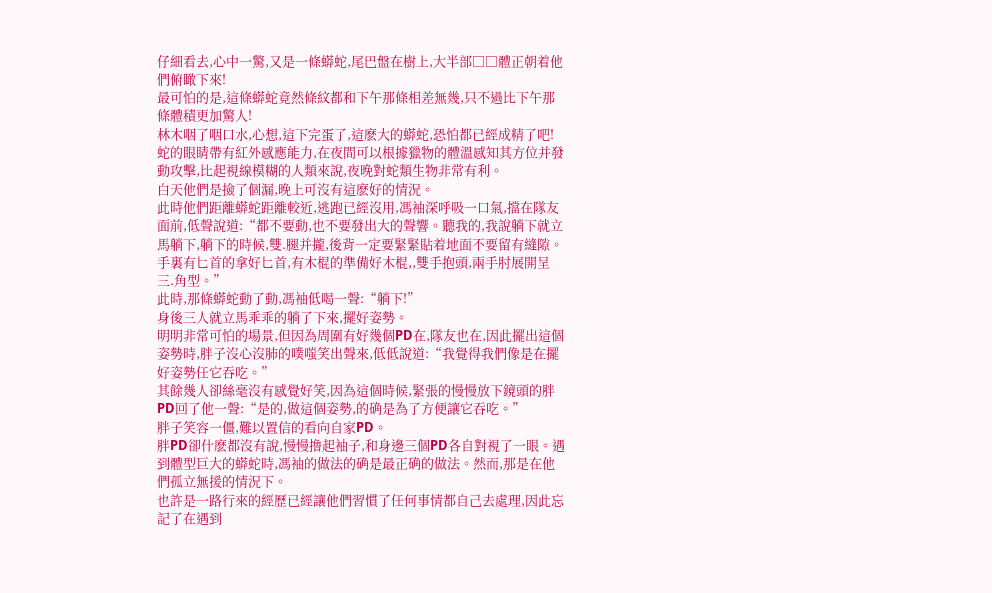仔細看去,心中一驚,又是一條蟒蛇,尾巴盤在樹上,大半部□□體正朝着他們俯瞰下來!
最可怕的是,這條蟒蛇竟然條紋都和下午那條相差無幾,只不過比下午那條體積更加驚人!
林木咽了咽口水,心想,這下完蛋了,這麽大的蟒蛇,恐怕都已經成精了吧!
蛇的眼睛帶有紅外感應能力,在夜間可以根據獵物的體溫感知其方位并發動攻擊,比起視線模糊的人類來說,夜晚對蛇類生物非常有利。
白天他們是撿了個漏,晚上可沒有這麽好的情況。
此時他們距離蟒蛇距離較近,逃跑已經沒用,馮袖深呼吸一口氣,擋在隊友面前,低聲說道:“都不要動,也不要發出大的聲響。聽我的,我說躺下就立馬躺下,躺下的時候,雙.腿并攏,後背一定要緊緊貼着地面不要留有縫隙。手裏有匕首的拿好匕首,有木棍的準備好木棍,,雙手抱頭,兩手肘展開呈三.角型。”
此時,那條蟒蛇動了動,馮袖低喝一聲:“躺下!”
身後三人就立馬乖乖的躺了下來,擺好姿勢。
明明非常可怕的場景,但因為周圍有好幾個PD在,隊友也在,因此擺出這個姿勢時,胖子沒心沒肺的噗嗤笑出聲來,低低說道:“我覺得我們像是在擺好姿勢任它吞吃。”
其餘幾人卻絲毫沒有感覺好笑,因為這個時候,緊張的慢慢放下鏡頭的胖PD回了他一聲:“是的,做這個姿勢,的确是為了方便讓它吞吃。”
胖子笑容一僵,難以置信的看向自家PD。
胖PD卻什麽都沒有說,慢慢撸起袖子,和身邊三個PD各自對視了一眼。遇到體型巨大的蟒蛇時,馮袖的做法的确是最正确的做法。然而,那是在他們孤立無援的情況下。
也許是一路行來的經歷已經讓他們習慣了任何事情都自己去處理,因此忘記了在遇到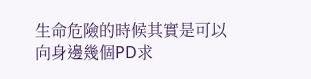生命危險的時候其實是可以向身邊幾個PD求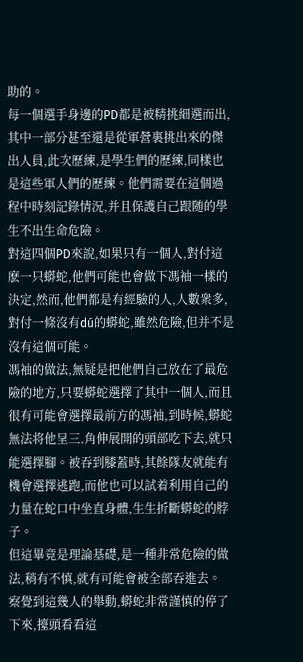助的。
每一個選手身邊的PD都是被精挑細選而出,其中一部分甚至還是從軍營裏挑出來的傑出人員,此次歷練,是學生們的歷練,同樣也是這些軍人們的歷練。他們需要在這個過程中時刻記錄情況,并且保護自己跟随的學生不出生命危險。
對這四個PD來說,如果只有一個人,對付這麽一只蟒蛇,他們可能也會做下馮袖一樣的決定,然而,他們都是有經驗的人,人數衆多,對付一條沒有dú的蟒蛇,雖然危險,但并不是沒有這個可能。
馮袖的做法,無疑是把他們自己放在了最危險的地方,只要蟒蛇選擇了其中一個人,而且很有可能會選擇最前方的馮袖,到時候,蟒蛇無法将他呈三.角伸展開的頭部吃下去,就只能選擇腳。被吞到膝蓋時,其餘隊友就能有機會選擇逃跑,而他也可以試着利用自己的力量在蛇口中坐直身體,生生折斷蟒蛇的脖子。
但這畢竟是理論基礎,是一種非常危險的做法,稍有不慎,就有可能會被全部吞進去。
察覺到這幾人的舉動,蟒蛇非常謹慎的停了下來,擡頭看看這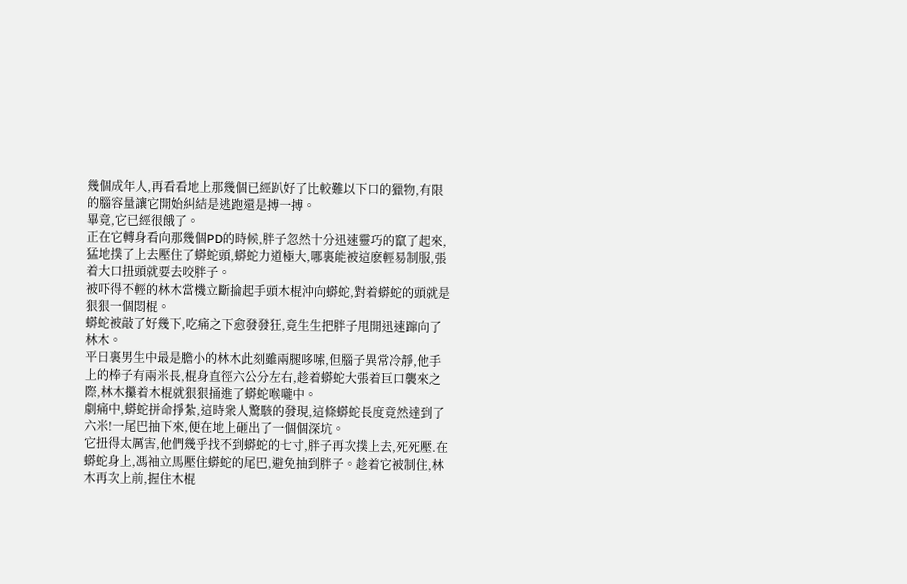幾個成年人,再看看地上那幾個已經趴好了比較難以下口的獵物,有限的腦容量讓它開始糾結是逃跑還是搏一搏。
畢竟,它已經很餓了。
正在它轉身看向那幾個PD的時候,胖子忽然十分迅速靈巧的竄了起來,猛地撲了上去壓住了蟒蛇頭,蟒蛇力道極大,哪裏能被這麽輕易制服,張着大口扭頭就要去咬胖子。
被吓得不輕的林木當機立斷掄起手頭木棍沖向蟒蛇,對着蟒蛇的頭就是狠狠一個悶棍。
蟒蛇被敲了好幾下,吃痛之下愈發發狂,竟生生把胖子甩開迅速蹿向了林木。
平日裏男生中最是膽小的林木此刻雖兩腿哆嗦,但腦子異常冷靜,他手上的棒子有兩米長,棍身直徑六公分左右,趁着蟒蛇大張着巨口襲來之際,林木攥着木棍就狠狠捅進了蟒蛇喉嚨中。
劇痛中,蟒蛇拼命掙紮,這時衆人驚駭的發現,這條蟒蛇長度竟然達到了六米!一尾巴抽下來,便在地上砸出了一個個深坑。
它扭得太厲害,他們幾乎找不到蟒蛇的七寸,胖子再次撲上去,死死壓.在蟒蛇身上,馮袖立馬壓住蟒蛇的尾巴,避免抽到胖子。趁着它被制住,林木再次上前,握住木棍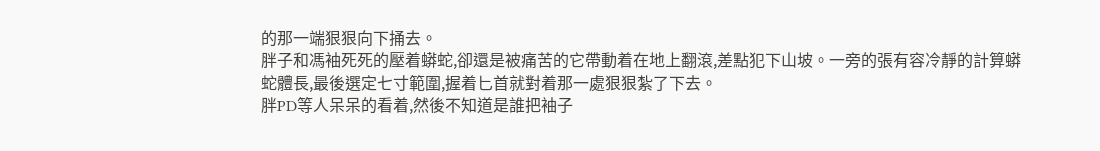的那一端狠狠向下捅去。
胖子和馮袖死死的壓着蟒蛇,卻還是被痛苦的它帶動着在地上翻滾,差點犯下山坡。一旁的張有容冷靜的計算蟒蛇體長,最後選定七寸範圍,握着匕首就對着那一處狠狠紮了下去。
胖PD等人呆呆的看着,然後不知道是誰把袖子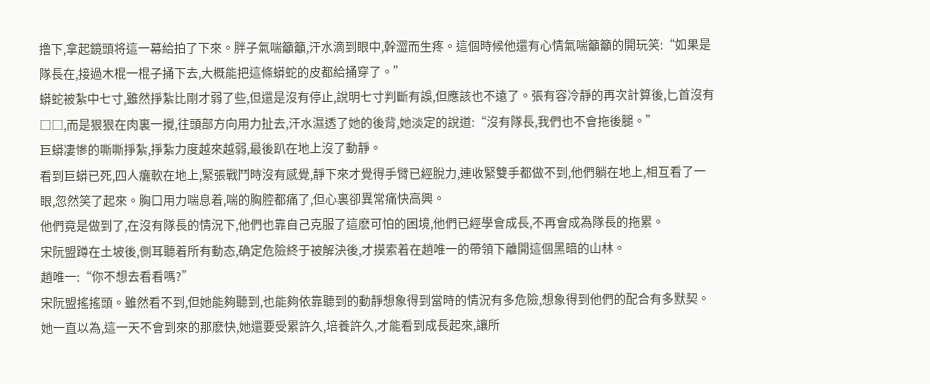撸下,拿起鏡頭将這一幕給拍了下來。胖子氣喘籲籲,汗水滴到眼中,幹澀而生疼。這個時候他還有心情氣喘籲籲的開玩笑:“如果是隊長在,接過木棍一棍子捅下去,大概能把這條蟒蛇的皮都給捅穿了。”
蟒蛇被紮中七寸,雖然掙紮比剛才弱了些,但還是沒有停止,說明七寸判斷有誤,但應該也不遠了。張有容冷靜的再次計算後,匕首沒有□□,而是狠狠在肉裏一攪,往頭部方向用力扯去,汗水濕透了她的後背,她淡定的說道:“沒有隊長,我們也不會拖後腿。”
巨蟒凄慘的嘶嘶掙紮,掙紮力度越來越弱,最後趴在地上沒了動靜。
看到巨蟒已死,四人癱軟在地上,緊張戰鬥時沒有感覺,靜下來才覺得手臂已經脫力,連收緊雙手都做不到,他們躺在地上,相互看了一眼,忽然笑了起來。胸口用力喘息着,喘的胸腔都痛了,但心裏卻異常痛快高興。
他們竟是做到了,在沒有隊長的情況下,他們也靠自己克服了這麽可怕的困境,他們已經學會成長,不再會成為隊長的拖累。
宋阮盟蹲在土坡後,側耳聽着所有動态,确定危險終于被解決後,才摸索着在趙唯一的帶領下離開這個黑暗的山林。
趙唯一:“你不想去看看嗎?”
宋阮盟搖搖頭。雖然看不到,但她能夠聽到,也能夠依靠聽到的動靜想象得到當時的情況有多危險,想象得到他們的配合有多默契。
她一直以為,這一天不會到來的那麽快,她還要受累許久,培養許久,才能看到成長起來,讓所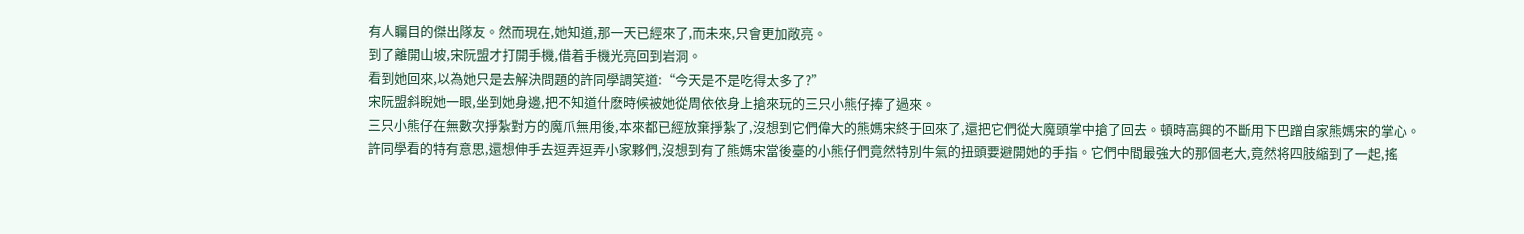有人矚目的傑出隊友。然而現在,她知道,那一天已經來了,而未來,只會更加敞亮。
到了離開山坡,宋阮盟才打開手機,借着手機光亮回到岩洞。
看到她回來,以為她只是去解決問題的許同學調笑道:“今天是不是吃得太多了?”
宋阮盟斜睨她一眼,坐到她身邊,把不知道什麽時候被她從周依依身上搶來玩的三只小熊仔捧了過來。
三只小熊仔在無數次掙紮對方的魔爪無用後,本來都已經放棄掙紮了,沒想到它們偉大的熊媽宋終于回來了,還把它們從大魔頭掌中搶了回去。頓時高興的不斷用下巴蹭自家熊媽宋的掌心。
許同學看的特有意思,還想伸手去逗弄逗弄小家夥們,沒想到有了熊媽宋當後臺的小熊仔們竟然特別牛氣的扭頭要避開她的手指。它們中間最強大的那個老大,竟然将四肢縮到了一起,搖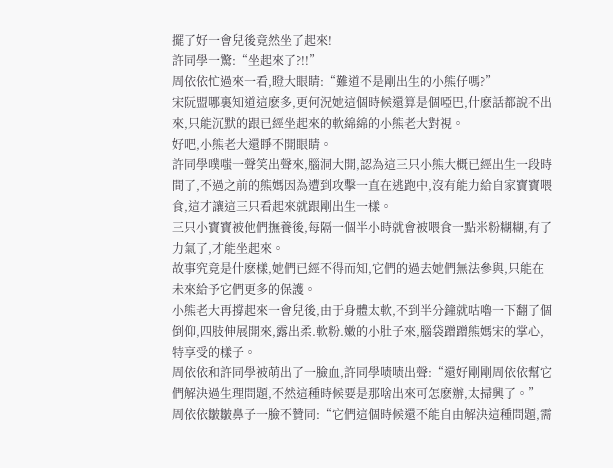擺了好一會兒後竟然坐了起來!
許同學一驚:“坐起來了?!!”
周依依忙過來一看,瞪大眼睛:“難道不是剛出生的小熊仔嗎?”
宋阮盟哪裏知道這麽多,更何況她這個時候還算是個啞巴,什麽話都說不出來,只能沉默的跟已經坐起來的軟綿綿的小熊老大對視。
好吧,小熊老大還睜不開眼睛。
許同學噗嗤一聲笑出聲來,腦洞大開,認為這三只小熊大概已經出生一段時間了,不過之前的熊媽因為遭到攻擊一直在逃跑中,沒有能力給自家寶寶喂食,這才讓這三只看起來就跟剛出生一樣。
三只小寶寶被他們撫養後,每隔一個半小時就會被喂食一點米粉糊糊,有了力氣了,才能坐起來。
故事究竟是什麽樣,她們已經不得而知,它們的過去她們無法參與,只能在未來給予它們更多的保護。
小熊老大再撐起來一會兒後,由于身體太軟,不到半分鐘就咕嚕一下翻了個倒仰,四肢伸展開來,露出柔.軟粉.嫩的小肚子來,腦袋蹭蹭熊媽宋的掌心,特享受的樣子。
周依依和許同學被萌出了一臉血,許同學啧啧出聲:“還好剛剛周依依幫它們解決過生理問題,不然這種時候要是那啥出來可怎麽辦,太掃興了。”
周依依皺皺鼻子一臉不贊同:“它們這個時候還不能自由解決這種問題,需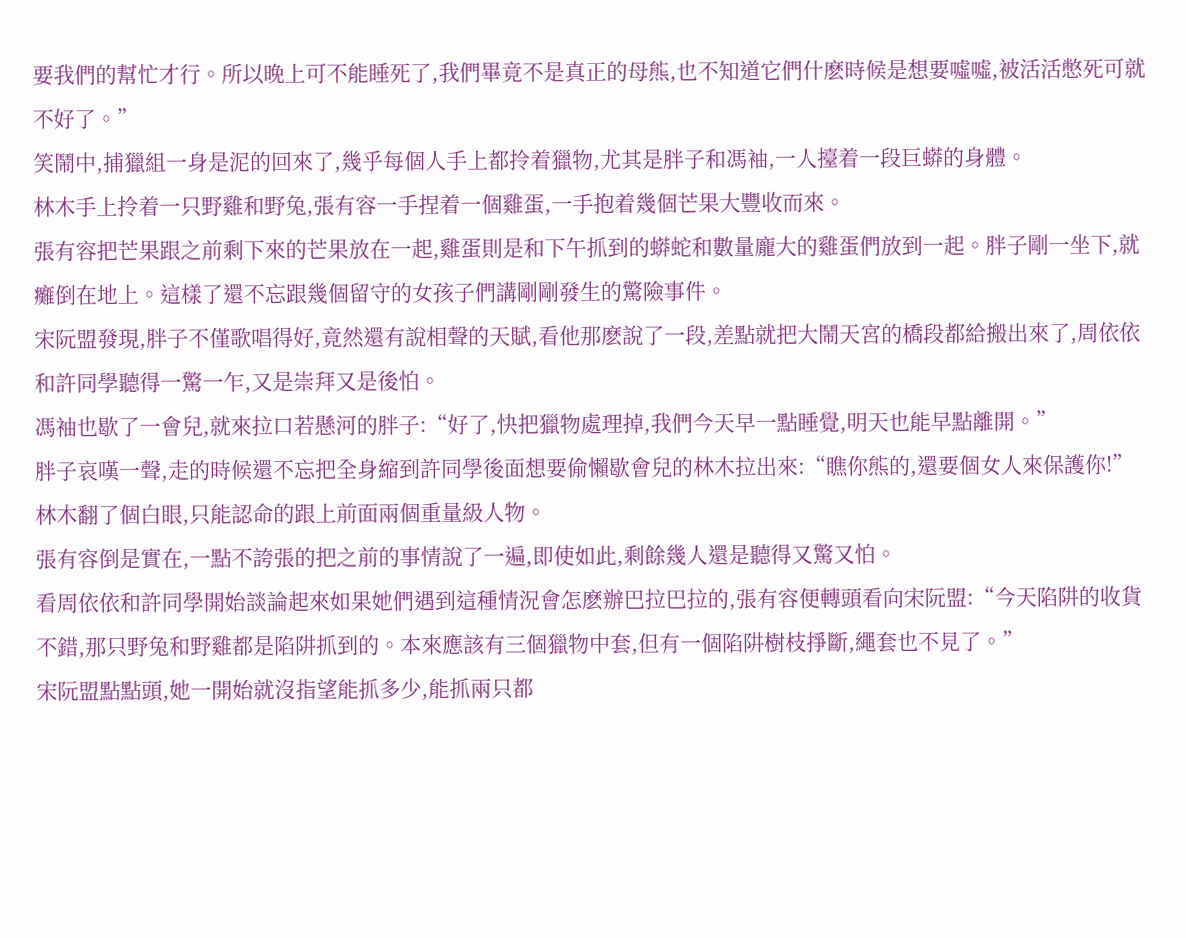要我們的幫忙才行。所以晚上可不能睡死了,我們畢竟不是真正的母熊,也不知道它們什麽時候是想要噓噓,被活活憋死可就不好了。”
笑鬧中,捕獵組一身是泥的回來了,幾乎每個人手上都拎着獵物,尤其是胖子和馮袖,一人擡着一段巨蟒的身體。
林木手上拎着一只野雞和野兔,張有容一手捏着一個雞蛋,一手抱着幾個芒果大豐收而來。
張有容把芒果跟之前剩下來的芒果放在一起,雞蛋則是和下午抓到的蟒蛇和數量龐大的雞蛋們放到一起。胖子剛一坐下,就癱倒在地上。這樣了還不忘跟幾個留守的女孩子們講剛剛發生的驚險事件。
宋阮盟發現,胖子不僅歌唱得好,竟然還有說相聲的天賦,看他那麽說了一段,差點就把大鬧天宮的橋段都給搬出來了,周依依和許同學聽得一驚一乍,又是崇拜又是後怕。
馮袖也歇了一會兒,就來拉口若懸河的胖子:“好了,快把獵物處理掉,我們今天早一點睡覺,明天也能早點離開。”
胖子哀嘆一聲,走的時候還不忘把全身縮到許同學後面想要偷懶歇會兒的林木拉出來:“瞧你熊的,還要個女人來保護你!”
林木翻了個白眼,只能認命的跟上前面兩個重量級人物。
張有容倒是實在,一點不誇張的把之前的事情說了一遍,即使如此,剩餘幾人還是聽得又驚又怕。
看周依依和許同學開始談論起來如果她們遇到這種情況會怎麽辦巴拉巴拉的,張有容便轉頭看向宋阮盟:“今天陷阱的收貨不錯,那只野兔和野雞都是陷阱抓到的。本來應該有三個獵物中套,但有一個陷阱樹枝掙斷,繩套也不見了。”
宋阮盟點點頭,她一開始就沒指望能抓多少,能抓兩只都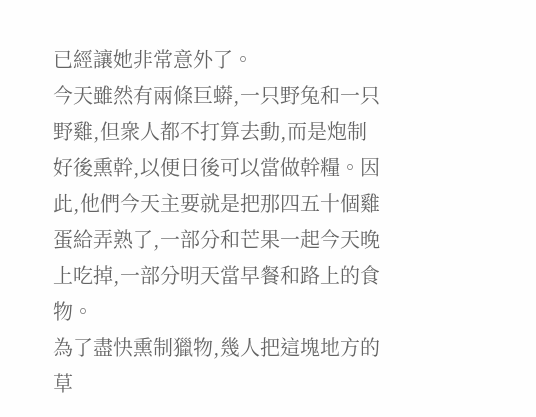已經讓她非常意外了。
今天雖然有兩條巨蟒,一只野兔和一只野雞,但衆人都不打算去動,而是炮制好後熏幹,以便日後可以當做幹糧。因此,他們今天主要就是把那四五十個雞蛋給弄熟了,一部分和芒果一起今天晚上吃掉,一部分明天當早餐和路上的食物。
為了盡快熏制獵物,幾人把這塊地方的草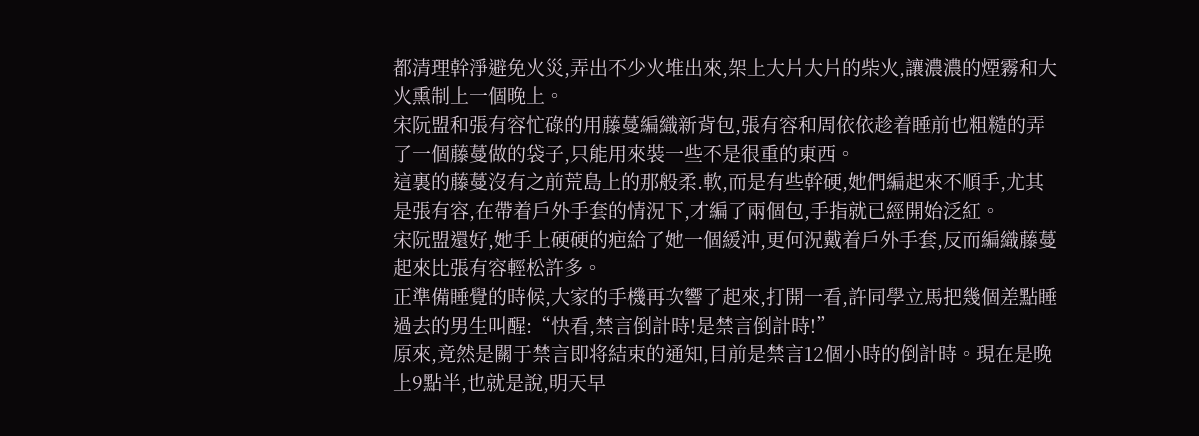都清理幹淨避免火災,弄出不少火堆出來,架上大片大片的柴火,讓濃濃的煙霧和大火熏制上一個晚上。
宋阮盟和張有容忙碌的用藤蔓編織新背包,張有容和周依依趁着睡前也粗糙的弄了一個藤蔓做的袋子,只能用來裝一些不是很重的東西。
這裏的藤蔓沒有之前荒島上的那般柔.軟,而是有些幹硬,她們編起來不順手,尤其是張有容,在帶着戶外手套的情況下,才編了兩個包,手指就已經開始泛紅。
宋阮盟還好,她手上硬硬的疤給了她一個緩沖,更何況戴着戶外手套,反而編織藤蔓起來比張有容輕松許多。
正準備睡覺的時候,大家的手機再次響了起來,打開一看,許同學立馬把幾個差點睡過去的男生叫醒:“快看,禁言倒計時!是禁言倒計時!”
原來,竟然是關于禁言即将結束的通知,目前是禁言12個小時的倒計時。現在是晚上9點半,也就是說,明天早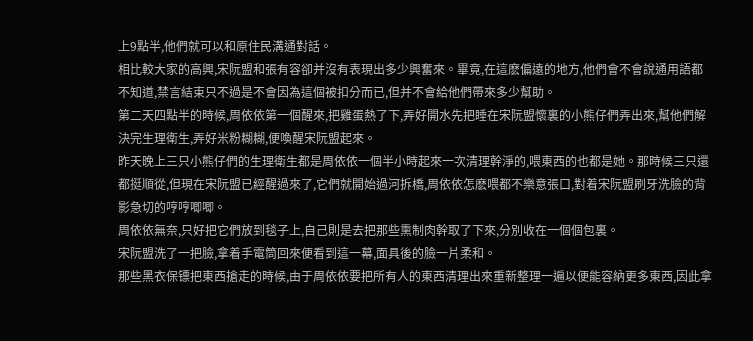上9點半,他們就可以和原住民溝通對話。
相比較大家的高興,宋阮盟和張有容卻并沒有表現出多少興奮來。畢竟,在這麽偏遠的地方,他們會不會說通用語都不知道,禁言結束只不過是不會因為這個被扣分而已,但并不會給他們帶來多少幫助。
第二天四點半的時候,周依依第一個醒來,把雞蛋熱了下,弄好開水先把睡在宋阮盟懷裏的小熊仔們弄出來,幫他們解決完生理衛生,弄好米粉糊糊,便喚醒宋阮盟起來。
昨天晚上三只小熊仔們的生理衛生都是周依依一個半小時起來一次清理幹淨的,喂東西的也都是她。那時候三只還都挺順從,但現在宋阮盟已經醒過來了,它們就開始過河拆橋,周依依怎麽喂都不樂意張口,對着宋阮盟刷牙洗臉的背影急切的哼哼唧唧。
周依依無奈,只好把它們放到毯子上,自己則是去把那些熏制肉幹取了下來,分別收在一個個包裏。
宋阮盟洗了一把臉,拿着手電筒回來便看到這一幕,面具後的臉一片柔和。
那些黑衣保镖把東西搶走的時候,由于周依依要把所有人的東西清理出來重新整理一遍以便能容納更多東西,因此拿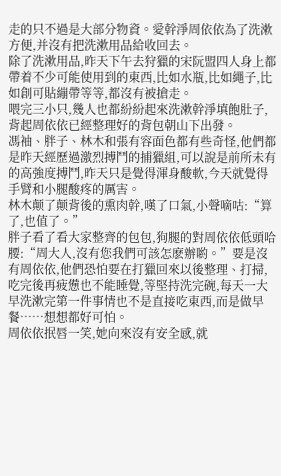走的只不過是大部分物資。愛幹淨周依依為了洗漱方便,并沒有把洗漱用品給收回去。
除了洗漱用品,昨天下午去狩獵的宋阮盟四人身上都帶着不少可能使用到的東西,比如水瓶,比如繩子,比如創可貼繃帶等等,都沒有被搶走。
喂完三小只,幾人也都紛紛起來洗漱幹淨填飽肚子,背起周依依已經整理好的背包朝山下出發。
馮袖、胖子、林木和張有容面色都有些奇怪,他們都是昨天經歷過激烈搏鬥的捕獵組,可以說是前所未有的高強度搏鬥,昨天只是覺得渾身酸軟,今天就覺得手臂和小腿酸疼的厲害。
林木颠了颠背後的熏肉幹,嘆了口氣,小聲嘀咕:“算了,也值了。”
胖子看了看大家整齊的包包,狗腿的對周依依低頭哈腰:“周大人,沒有您我們可該怎麽辦喲。”要是沒有周依依,他們恐怕要在打獵回來以後整理、打掃,吃完後再疲憊也不能睡覺,等堅持洗完碗,每天一大早洗漱完第一件事情也不是直接吃東西,而是做早餐……想想都好可怕。
周依依抿唇一笑,她向來沒有安全感,就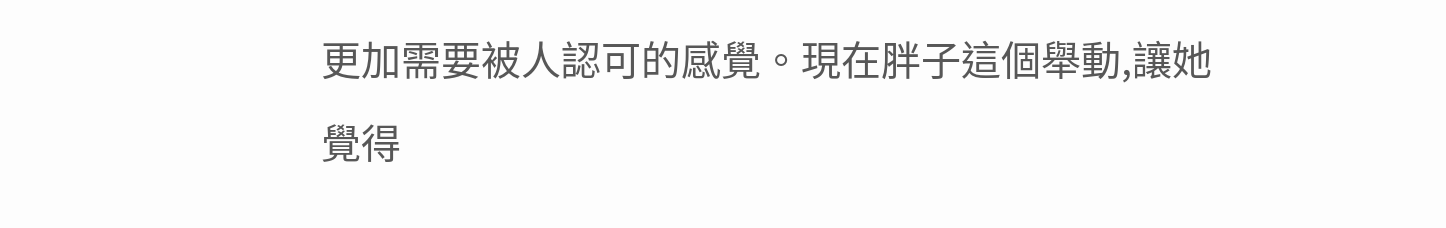更加需要被人認可的感覺。現在胖子這個舉動,讓她覺得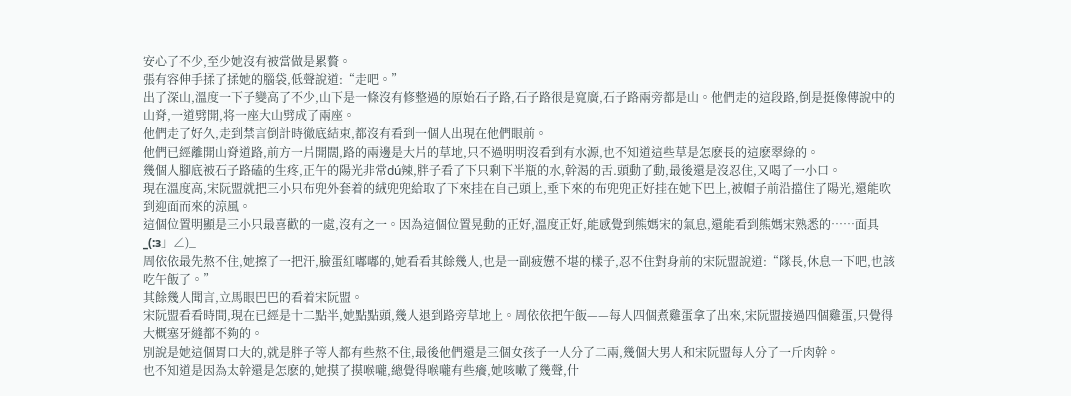安心了不少,至少她沒有被當做是累贅。
張有容伸手揉了揉她的腦袋,低聲說道:“走吧。”
出了深山,溫度一下子變高了不少,山下是一條沒有修整過的原始石子路,石子路很是寬廣,石子路兩旁都是山。他們走的這段路,倒是挺像傳說中的山脊,一道劈開,将一座大山劈成了兩座。
他們走了好久,走到禁言倒計時徹底結束,都沒有看到一個人出現在他們眼前。
他們已經離開山脊道路,前方一片開闊,路的兩邊是大片的草地,只不過明明沒看到有水源,也不知道這些草是怎麽長的這麽翠綠的。
幾個人腳底被石子路磕的生疼,正午的陽光非常dú辣,胖子看了下只剩下半瓶的水,幹渴的舌.頭動了動,最後還是沒忍住,又喝了一小口。
現在溫度高,宋阮盟就把三小只布兜外套着的絨兜兜給取了下來挂在自己頭上,垂下來的布兜兜正好挂在她下巴上,被帽子前沿擋住了陽光,還能吹到迎面而來的涼風。
這個位置明顯是三小只最喜歡的一處,沒有之一。因為這個位置晃動的正好,溫度正好,能感覺到熊媽宋的氣息,還能看到熊媽宋熟悉的……面具_(:з」∠)_
周依依最先熬不住,她擦了一把汗,臉蛋紅嘟嘟的,她看看其餘幾人,也是一副疲憊不堪的樣子,忍不住對身前的宋阮盟說道:“隊長,休息一下吧,也該吃午飯了。”
其餘幾人聞言,立馬眼巴巴的看着宋阮盟。
宋阮盟看看時間,現在已經是十二點半,她點點頭,幾人退到路旁草地上。周依依把午飯——每人四個煮雞蛋拿了出來,宋阮盟接過四個雞蛋,只覺得大概塞牙縫都不夠的。
別說是她這個胃口大的,就是胖子等人都有些熬不住,最後他們還是三個女孩子一人分了二兩,幾個大男人和宋阮盟每人分了一斤肉幹。
也不知道是因為太幹還是怎麽的,她摸了摸喉嚨,總覺得喉嚨有些癢,她咳嗽了幾聲,什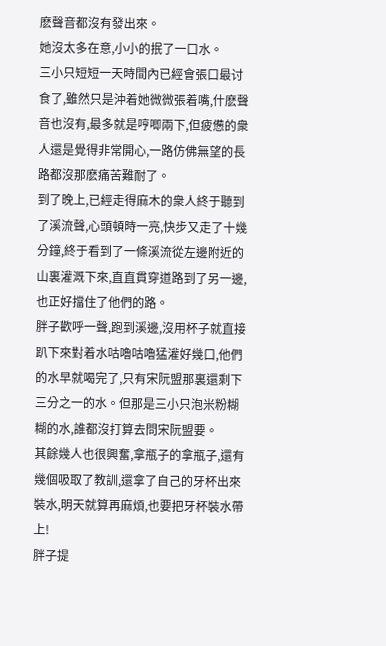麽聲音都沒有發出來。
她沒太多在意,小小的抿了一口水。
三小只短短一天時間內已經會張口最讨食了,雖然只是沖着她微微張着嘴,什麽聲音也沒有,最多就是哼唧兩下,但疲憊的衆人還是覺得非常開心,一路仿佛無望的長路都沒那麽痛苦難耐了。
到了晚上,已經走得麻木的衆人終于聽到了溪流聲,心頭頓時一亮,快步又走了十幾分鐘,終于看到了一條溪流從左邊附近的山裏灌溉下來,直直貫穿道路到了另一邊,也正好擋住了他們的路。
胖子歡呼一聲,跑到溪邊,沒用杯子就直接趴下來對着水咕嚕咕嚕猛灌好幾口,他們的水早就喝完了,只有宋阮盟那裏還剩下三分之一的水。但那是三小只泡米粉糊糊的水,誰都沒打算去問宋阮盟要。
其餘幾人也很興奮,拿瓶子的拿瓶子,還有幾個吸取了教訓,還拿了自己的牙杯出來裝水,明天就算再麻煩,也要把牙杯裝水帶上!
胖子提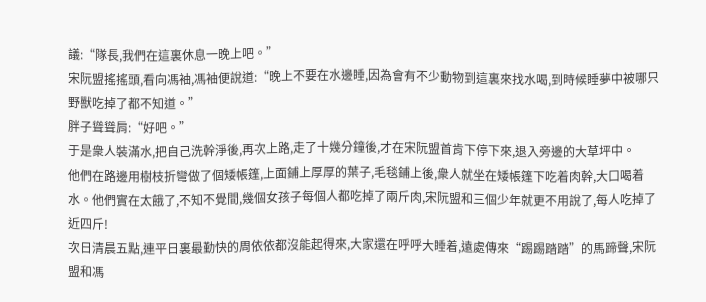議:“隊長,我們在這裏休息一晚上吧。”
宋阮盟搖搖頭,看向馮袖,馮袖便說道:“晚上不要在水邊睡,因為會有不少動物到這裏來找水喝,到時候睡夢中被哪只野獸吃掉了都不知道。”
胖子聳聳肩:“好吧。”
于是衆人裝滿水,把自己洗幹淨後,再次上路,走了十幾分鐘後,才在宋阮盟首肯下停下來,退入旁邊的大草坪中。
他們在路邊用樹枝折彎做了個矮帳篷,上面鋪上厚厚的葉子,毛毯鋪上後,衆人就坐在矮帳篷下吃着肉幹,大口喝着水。他們實在太餓了,不知不覺間,幾個女孩子每個人都吃掉了兩斤肉,宋阮盟和三個少年就更不用說了,每人吃掉了近四斤!
次日清晨五點,連平日裏最勤快的周依依都沒能起得來,大家還在呼呼大睡着,遠處傳來“踢踢踏踏”的馬蹄聲,宋阮盟和馮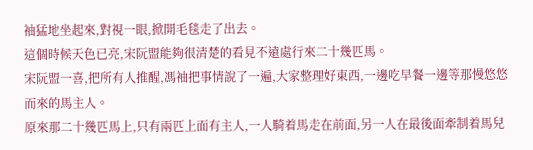袖猛地坐起來,對視一眼,掀開毛毯走了出去。
這個時候天色已亮,宋阮盟能夠很清楚的看見不遠處行來二十幾匹馬。
宋阮盟一喜,把所有人推醒,馮袖把事情說了一遍,大家整理好東西,一邊吃早餐一邊等那慢悠悠而來的馬主人。
原來那二十幾匹馬上,只有兩匹上面有主人,一人騎着馬走在前面,另一人在最後面牽制着馬兒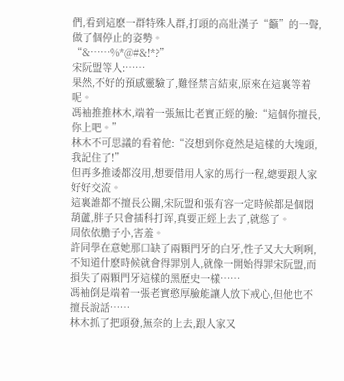們,看到這麽一群特殊人群,打頭的高壯漢子“籲”的一聲,做了個停止的姿勢。
“&……%*@#&!*?”
宋阮盟等人:……
果然,不好的預感靈驗了,難怪禁言結束,原來在這裏等着呢。
馮袖推推林木,端着一張無比老實正經的臉:“這個你擅長,你上吧。”
林木不可思議的看着他:“沒想到你竟然是這樣的大塊頭,我記住了!”
但再多推诿都沒用,想要借用人家的馬行一程,總要跟人家好好交流。
這裏誰都不擅長公關,宋阮盟和張有容一定時候都是個悶葫蘆,胖子只會插科打诨,真要正經上去了,就慫了。
周依依膽子小,害羞。
許同學在意她那口缺了兩顆門牙的白牙,性子又大大咧咧,不知道什麽時候就會得罪別人,就像一開始得罪宋阮盟,而損失了兩顆門牙這樣的黑歷史一樣……
馮袖倒是端着一張老實憨厚臉能讓人放下戒心,但他也不擅長說話……
林木抓了把頭發,無奈的上去,跟人家又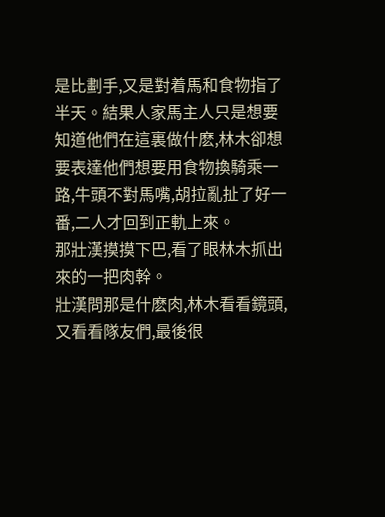是比劃手,又是對着馬和食物指了半天。結果人家馬主人只是想要知道他們在這裏做什麽,林木卻想要表達他們想要用食物換騎乘一路,牛頭不對馬嘴,胡拉亂扯了好一番,二人才回到正軌上來。
那壯漢摸摸下巴,看了眼林木抓出來的一把肉幹。
壯漢問那是什麽肉,林木看看鏡頭,又看看隊友們,最後很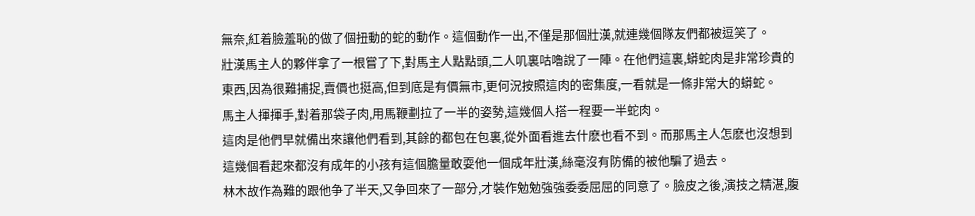無奈,紅着臉羞恥的做了個扭動的蛇的動作。這個動作一出,不僅是那個壯漢,就連幾個隊友們都被逗笑了。
壯漢馬主人的夥伴拿了一根嘗了下,對馬主人點點頭,二人叽裏咕嚕說了一陣。在他們這裏,蟒蛇肉是非常珍貴的東西,因為很難捕捉,賣價也挺高,但到底是有價無市,更何況按照這肉的密集度,一看就是一條非常大的蟒蛇。
馬主人揮揮手,對着那袋子肉,用馬鞭劃拉了一半的姿勢,這幾個人搭一程要一半蛇肉。
這肉是他們早就備出來讓他們看到,其餘的都包在包裏,從外面看進去什麽也看不到。而那馬主人怎麽也沒想到這幾個看起來都沒有成年的小孩有這個膽量敢耍他一個成年壯漢,絲毫沒有防備的被他騙了過去。
林木故作為難的跟他争了半天,又争回來了一部分,才裝作勉勉強強委委屈屈的同意了。臉皮之後,演技之精湛,腹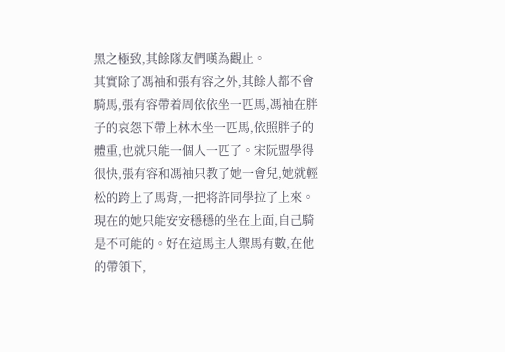黑之極致,其餘隊友們嘆為觀止。
其實除了馮袖和張有容之外,其餘人都不會騎馬,張有容帶着周依依坐一匹馬,馮袖在胖子的哀怨下帶上林木坐一匹馬,依照胖子的體重,也就只能一個人一匹了。宋阮盟學得很快,張有容和馮袖只教了她一會兒,她就輕松的跨上了馬背,一把将許同學拉了上來。
現在的她只能安安穩穩的坐在上面,自己騎是不可能的。好在這馬主人禦馬有數,在他的帶領下,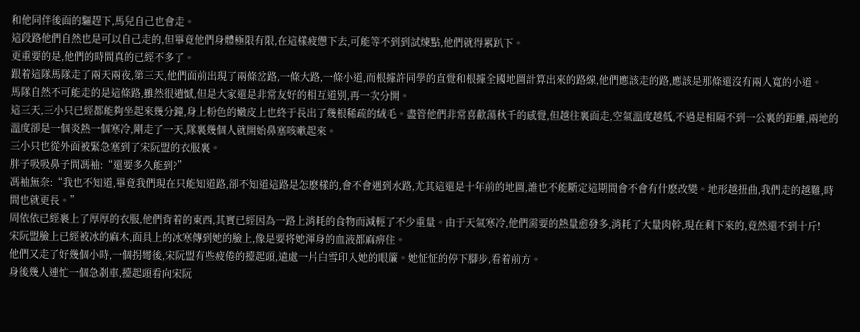和他同伴後面的驅趕下,馬兒自己也會走。
這段路他們自然也是可以自己走的,但畢竟他們身體極限有限,在這樣疲憊下去,可能等不到到試煉點,他們就得累趴下。
更重要的是,他們的時間真的已經不多了。
跟着這隊馬隊走了兩天兩夜,第三天,他們面前出現了兩條岔路,一條大路,一條小道,而根據許同學的直覺和根據全國地圖計算出來的路線,他們應該走的路,應該是那條還沒有兩人寬的小道。
馬隊自然不可能走的是這條路,雖然很遺憾,但是大家還是非常友好的相互道別,再一次分開。
這三天,三小只已經都能夠坐起來幾分鐘,身上粉色的嫩皮上也終于長出了幾根稀疏的絨毛。盡管他們非常喜歡蕩秋千的感覺,但越往裏面走,空氣溫度越低,不過是相隔不到一公裏的距離,兩地的溫度卻是一個炎熱一個寒冷,剛走了一天,隊裏幾個人就開始鼻塞咳嗽起來。
三小只也從外面被緊急塞到了宋阮盟的衣服裏。
胖子吸吸鼻子問馮袖:“還要多久能到?”
馮袖無奈:“我也不知道,畢竟我們現在只能知道路,卻不知道這路是怎麽樣的,會不會遇到水路,尤其這還是十年前的地圖,誰也不能斷定這期間會不會有什麽改變。地形越扭曲,我們走的越難,時間也就更長。”
周依依已經裹上了厚厚的衣服,他們背着的東西,其實已經因為一路上消耗的食物而減輕了不少重量。由于天氣寒冷,他們需要的熱量愈發多,消耗了大量肉幹,現在剩下來的,竟然還不到十斤!
宋阮盟臉上已經被冰的麻木,面具上的冰寒傳到她的臉上,像是要将她渾身的血液都麻痹住。
他們又走了好幾個小時,一個拐彎後,宋阮盟有些疲倦的擡起頭,遠處一片白雪印入她的眼簾。她怔怔的停下腳步,看着前方。
身後幾人連忙一個急剎車,擡起頭看向宋阮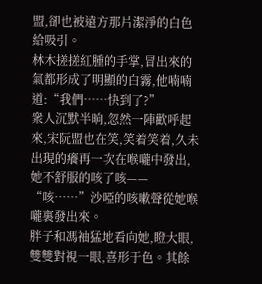盟,卻也被遠方那片潔淨的白色給吸引。
林木搓搓紅腫的手掌,冒出來的氣都形成了明顯的白霧,他喃喃道:“我們……快到了?”
衆人沉默半晌,忽然一陣歡呼起來,宋阮盟也在笑,笑着笑着,久未出現的癢再一次在喉嚨中發出,她不舒服的咳了咳——
“咳……”沙啞的咳嗽聲從她喉嚨裏發出來。
胖子和馮袖猛地看向她,瞪大眼,雙雙對視一眼,喜形于色。其餘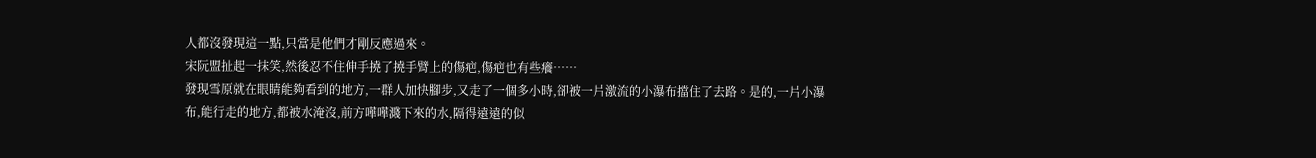人都沒發現這一點,只當是他們才剛反應過來。
宋阮盟扯起一抹笑,然後忍不住伸手撓了撓手臂上的傷疤,傷疤也有些癢……
發現雪原就在眼睛能夠看到的地方,一群人加快腳步,又走了一個多小時,卻被一片激流的小瀑布擋住了去路。是的,一片小瀑布,能行走的地方,都被水淹沒,前方嘩嘩濺下來的水,隔得遠遠的似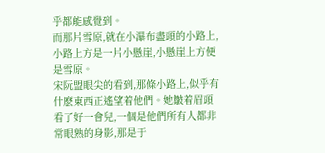乎都能感覺到。
而那片雪原,就在小瀑布盡頭的小路上,小路上方是一片小懸崖,小懸崖上方便是雪原。
宋阮盟眼尖的看到,那條小路上,似乎有什麽東西正遙望着他們。她皺着眉頭看了好一會兒,一個是他們所有人都非常眼熟的身影,那是于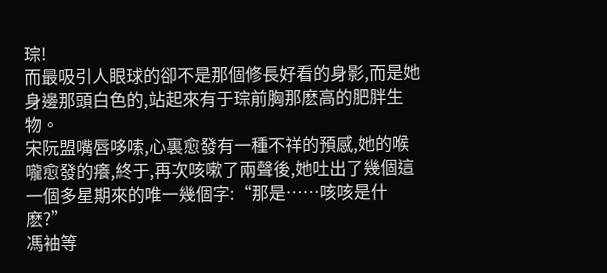琮!
而最吸引人眼球的卻不是那個修長好看的身影,而是她身邊那頭白色的,站起來有于琮前胸那麽高的肥胖生物。
宋阮盟嘴唇哆嗦,心裏愈發有一種不祥的預感,她的喉嚨愈發的癢,終于,再次咳嗽了兩聲後,她吐出了幾個這一個多星期來的唯一幾個字:“那是……咳咳是什麽?”
馮袖等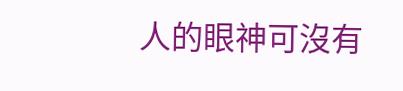人的眼神可沒有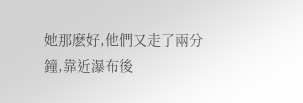她那麽好,他們又走了兩分鐘,靠近瀑布後